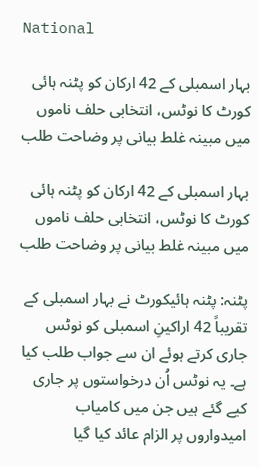National

بہار اسمبلی کے 42 ارکان کو پٹنہ ہائی کورٹ کا نوٹس، انتخابی حلف ناموں میں مبینہ غلط بیانی پر وضاحت طلب

بہار اسمبلی کے 42 ارکان کو پٹنہ ہائی کورٹ کا نوٹس، انتخابی حلف ناموں میں مبینہ غلط بیانی پر وضاحت طلب

پٹنہ: پٹنہ ہائیکورٹ نے بہار اسمبلی کے تقریباً 42 اراکینِ اسمبلی کو نوٹس جاری کرتے ہوئے ان سے جواب طلب کیا ہے۔ یہ نوٹس اُن درخواستوں پر جاری کیے گئے ہیں جن میں کامیاب امیدواروں پر الزام عائد کیا گیا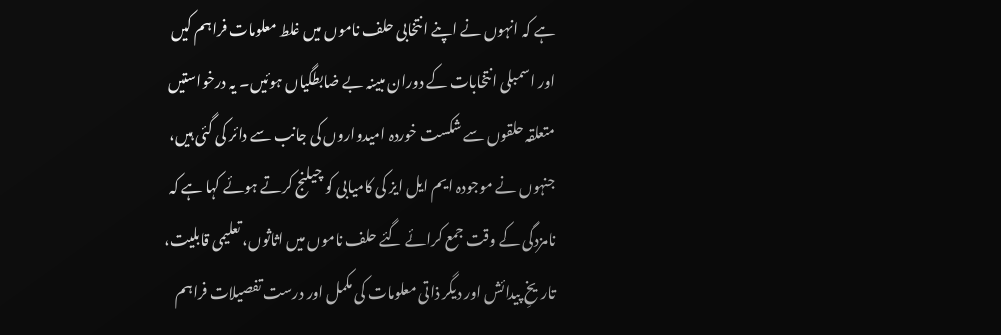ہے کہ انہوں نے اپنے انتخابی حلف ناموں میں غلط معلومات فراہم کیں اور اسمبلی انتخابات کے دوران مبینہ بے ضابطگیاں ہوئیں۔ یہ درخواستیں متعلقہ حلقوں سے شکست خوردہ امیدواروں کی جانب سے دائر کی گئی ہیں، جنہوں نے موجودہ ایم ایل ایز کی کامیابی کو چیلنج کرتے ہوئے کہا ہے کہ نامزدگی کے وقت جمع کرائے گئے حلف ناموں میں اثاثوں، تعلیمی قابلیت، تاریخِ پیدائش اور دیگر ذاتی معلومات کی مکمل اور درست تفصیلات فراہم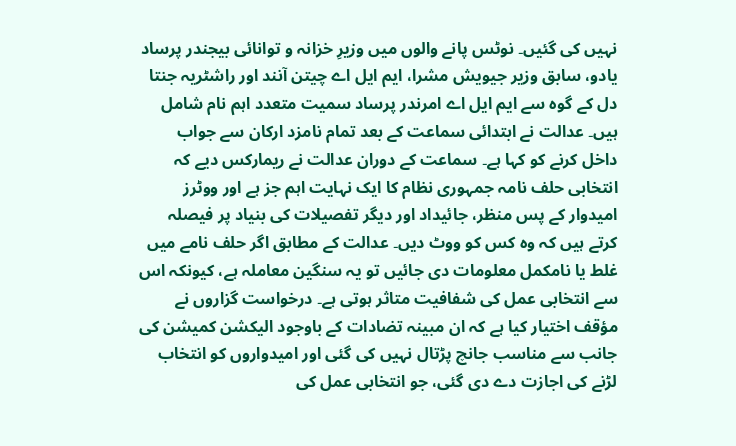نہیں کی گئیں۔ نوٹس پانے والوں میں وزیرِ خزانہ و توانائی بیجندر پرساد یادو، سابق وزیر جیویش مشرا، ایم ایل اے چیتن آنند اور راشٹریہ جنتا دل کے گوہ سے ایم ایل اے امرندر پرساد سمیت متعدد اہم نام شامل ہیں۔ عدالت نے ابتدائی سماعت کے بعد تمام نامزد ارکان سے جواب داخل کرنے کو کہا ہے۔ سماعت کے دوران عدالت نے ریمارکس دیے کہ انتخابی حلف نامہ جمہوری نظام کا ایک نہایت اہم جز ہے اور ووٹرز امیدوار کے پس منظر، جائیداد اور دیگر تفصیلات کی بنیاد پر فیصلہ کرتے ہیں کہ وہ کس کو ووٹ دیں۔ عدالت کے مطابق اگر حلف نامے میں غلط یا نامکمل معلومات دی جائیں تو یہ سنگین معاملہ ہے، کیونکہ اس سے انتخابی عمل کی شفافیت متاثر ہوتی ہے۔ درخواست گزاروں نے مؤقف اختیار کیا ہے کہ ان مبینہ تضادات کے باوجود الیکشن کمیشن کی جانب سے مناسب جانچ پڑتال نہیں کی گئی اور امیدواروں کو انتخاب لڑنے کی اجازت دے دی گئی، جو انتخابی عمل کی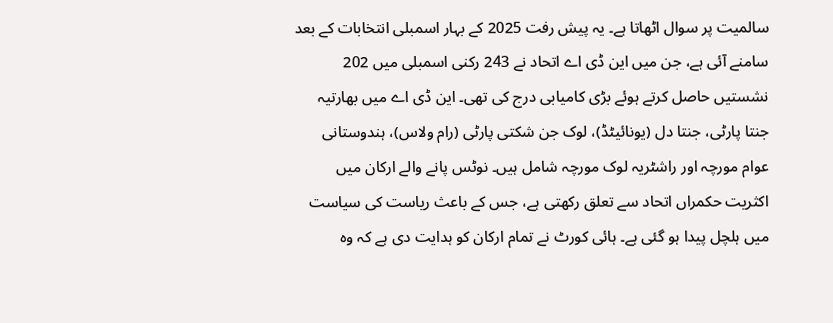سالمیت پر سوال اٹھاتا ہے۔ یہ پیش رفت 2025 کے بہار اسمبلی انتخابات کے بعد سامنے آئی ہے، جن میں این ڈی اے اتحاد نے 243 رکنی اسمبلی میں 202 نشستیں حاصل کرتے ہوئے بڑی کامیابی درج کی تھی۔ این ڈی اے میں بھارتیہ جنتا پارٹی، جنتا دل (یونائیٹڈ)، لوک جن شکتی پارٹی (رام ولاس)، ہندوستانی عوام مورچہ اور راشٹریہ لوک مورچہ شامل ہیں۔ نوٹس پانے والے ارکان میں اکثریت حکمراں اتحاد سے تعلق رکھتی ہے، جس کے باعث ریاست کی سیاست میں ہلچل پیدا ہو گئی ہے۔ ہائی کورٹ نے تمام ارکان کو ہدایت دی ہے کہ وہ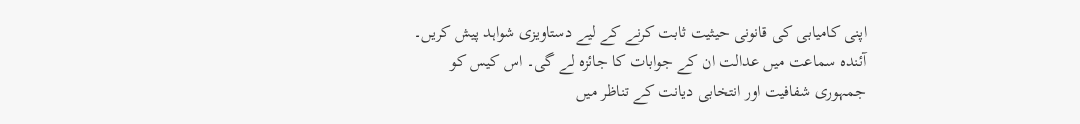اپنی کامیابی کی قانونی حیثیت ثابت کرنے کے لیے دستاویزی شواہد پیش کریں۔ آئندہ سماعت میں عدالت ان کے جوابات کا جائزہ لے گی۔ اس کیس کو جمہوری شفافیت اور انتخابی دیانت کے تناظر میں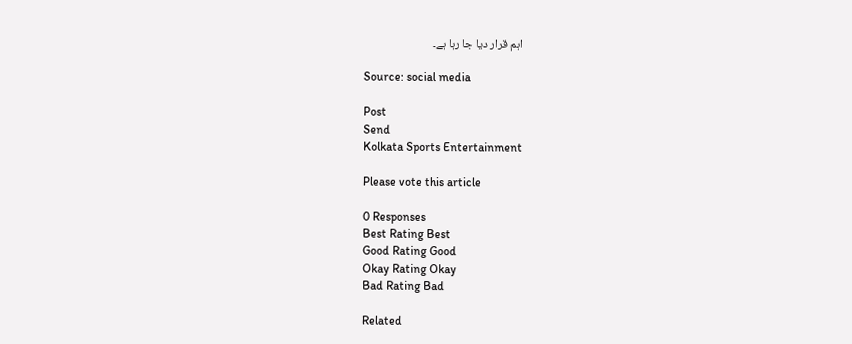اہم قرار دیا جا رہا ہے۔

Source: social media

Post
Send
Kolkata Sports Entertainment

Please vote this article

0 Responses
Best Rating Best
Good Rating Good
Okay Rating Okay
Bad Rating Bad

Related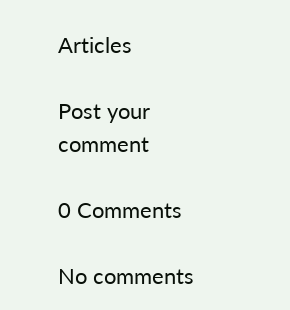Articles

Post your comment

0 Comments

No comments